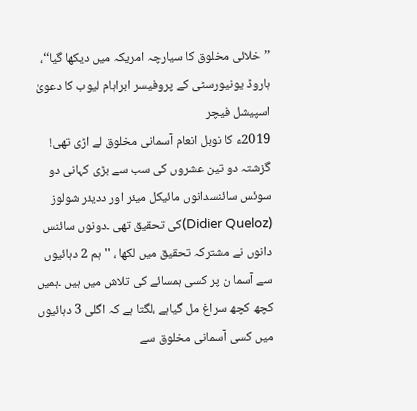’’خلائی مخلوق کا سیارچہ امریکہ میں دیکھا گیا‘‘، ہاروڈ یونیورسٹی کے پروفیسر ابراہام لیوب کا دعویٰ
اسپیشل فیچر
2019ء کا نوبل انعام آسمانی مخلوق لے اڑی تھی!
گزشتہ دو تین عشروں کی سب سے بڑی کہانی دو سوئس سائنسدانوں مائیکل میئر اور ددیئر شولوز (Didier Queloz)کی تحقیق تھی ۔دونوں سائنس دانوں نے مشترکہ تحقیق میں لکھا ، ''ہم 2 دہائیوں سے آسما ن پر کسی ہمسائے کی تلاش میں ہیں ۔ہمیں کچھ کچھ سراغ مل گیاہے ،لگتا ہے کہ اگلی 3 دہائیوں میں کسی آسمانی مخلوق سے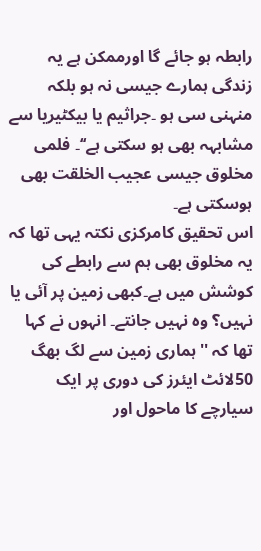رابطہ ہو جائے گا اورممکن ہے یہ زندگی ہمارے جیسی نہ ہو بلکہ منہنی سی ہو ۔جراثیم یا بیکٹیریا سے مشابہہ بھی ہو سکتی ہے‘‘۔ فلمی مخلوق جیسی عجیب الخلقت بھی ہوسکتی ہے۔
اس تحقیق کامرکزی نکتہ یہی تھا کہ یہ مخلوق بھی ہم سے رابطے کی کوشش میں ہے۔کبھی زمین پر آئی یا نہیں؟ وہ نہیں جانتے۔ انہوں نے کہا تھا کہ ''ہماری زمین سے لگ بھگ 50لائٹ ایئرز کی دوری پر ایک سیارچے کا ماحول اور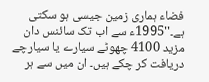فضاء ہماری زمین جیسی ہو سکتی ہے۔''1995ء سے اب تک سائنس دان مزید 4100 چھوٹے سیارے یا سیارچے دریافت کر چکے ہیں۔ ان میں سے ہر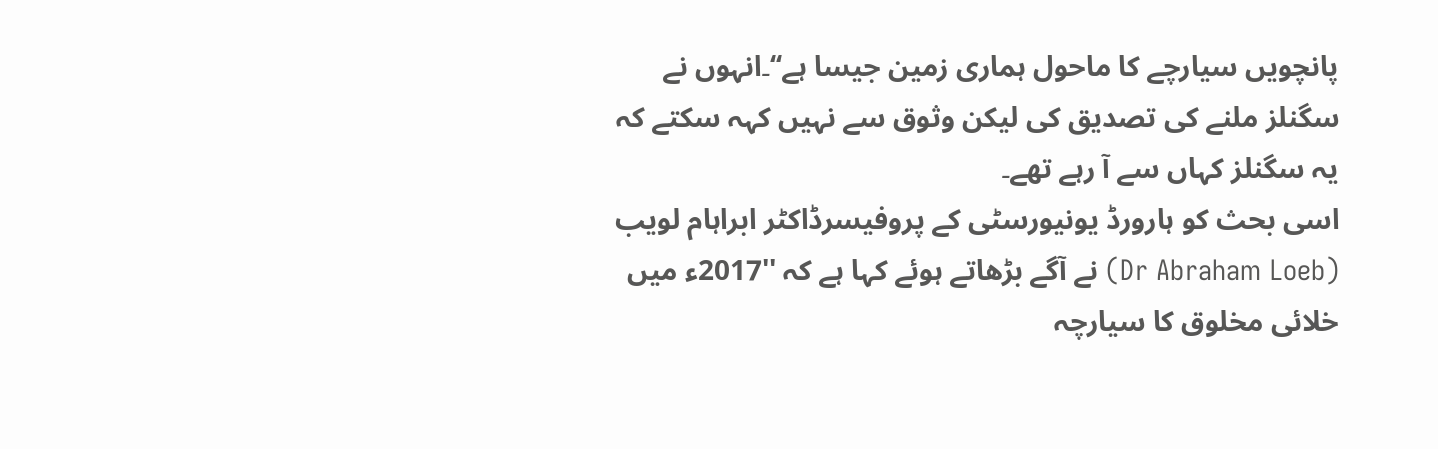پانچویں سیارچے کا ماحول ہماری زمین جیسا ہے‘‘۔انہوں نے سگنلز ملنے کی تصدیق کی لیکن وثوق سے نہیں کہہ سکتے کہ یہ سگنلز کہاں سے آ رہے تھے۔
اسی بحث کو ہارورڈ یونیورسٹی کے پروفیسرڈاکٹر ابراہام لویب (Dr Abraham Loeb) نے آگے بڑھاتے ہوئے کہا ہے کہ ''2017ء میں خلائی مخلوق کا سیارچہ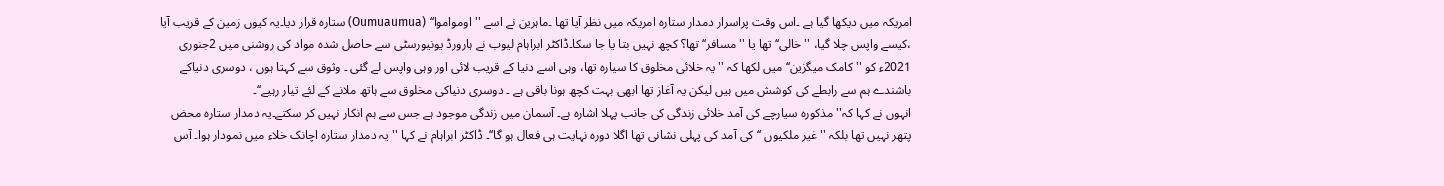امریکہ میں دیکھا گیا ہے ۔اس وقت پراسرار دمدار ستارہ امریکہ میں نظر آیا تھا ۔ماہرین نے اسے '' اومواموا‘‘ (Oumuaumua) ستارہ قرار دیا۔یہ کیوں زمین کے قریب آیا ،کیسے واپس چلا گیا، ''خالی‘‘ تھا یا ''مسافر‘‘ تھا؟ کچھ نہیں بتا یا جا سکا۔ڈاکٹر ابراہام لیوب نے ہارورڈ یونیورسٹی سے حاصل شدہ مواد کی روشنی میں 2جنوری 2021ء کو ''کامک میگزین‘‘ میں لکھا کہ ''یہ خلائی مخلوق کا سیارہ تھا، وہی اسے دنیا کے قریب لائی اور وہی واپس لے گئی ۔ وثوق سے کہتا ہوں ، دوسری دنیاکے باشندے ہم سے رابطے کی کوشش میں ہیں لیکن یہ آغاز تھا ابھی بہت کچھ ہونا باقی ہے ۔ دوسری دنیاکی مخلوق سے ہاتھ ملانے کے لئے تیار رہیے‘‘۔
انہوں نے کہا کہ'' مذکورہ سیارچے کی آمد خلائی زندگی کی جانب پہلا اشارہ ہے۔ آسمان میں زندگی موجود ہے جس سے ہم انکار نہیں کر سکتے۔یہ دمدار ستارہ محض پتھر نہیں تھا بلکہ ''غیر ملکیوں ‘‘کی آمد کی پہلی نشانی تھا اگلا دورہ نہایت ہی فعال ہو گا‘‘۔ ڈاکٹر ابراہام نے کہا ''یہ دمدار ستارہ اچانک خلاء میں نمودار ہوا۔ آس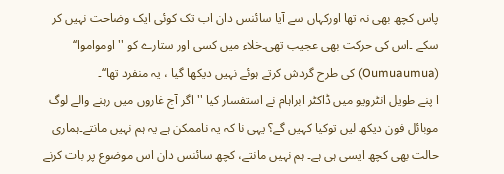پاس کچھ بھی نہ تھا اورکہاں سے آیا سائنس دان اب تک کوئی ایک وضاحت نہیں کر سکے ۔اس کی حرکت بھی عجیب تھی۔خلاء میں کسی اور ستارے کو '' اومواموا‘‘ (Oumuaumua) کی طرح گردش کرتے ہوئے نہیں دیکھا گیا ، یہ منفرد تھا‘‘۔
ا پنے طویل انٹرویو میں ڈاکٹر ابراہام نے استفسار کیا '' اگر آج غاروں میں رہنے والے لوگ موبائل فون دیکھ لیں توکیا کہیں گے؟ یہی نا کہ یہ ناممکن ہے یہ ہم نہیں مانتے۔ہماری حالت بھی کچھ ایسی ہی ہے۔ ہم نہیں مانتے، کچھ سائنس دان اس موضوع پر بات کرنے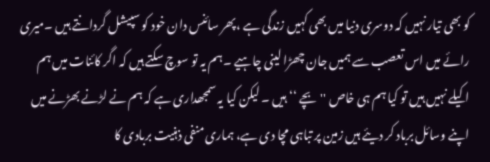کو بھی تیار نہیں کہ دوسری دنیا میں بھی کہیں زندگی ہے ،پھر سائنس دان خود کو سپیشل گردانتے ہیں ۔میری رائے میں اس تعصب سے ہمیں جان چھڑا لینی چاہیے ۔ہم یہ تو سوچ سکتے ہیں کہ اگر کائنات میں ہم اکیلے نہیں ہیں تو کیا ہم ہی خاص ''بچے ‘‘ ہیں ۔ لیکن کیا یہ سمجھداری ہے کہ ہم نے لڑنے بھڑنے میں اپنے وسائل برباد کر دیئے ہیں زمین پر تباہی مچا دی ہے، ہماری منفی ذہنیت بربادی کا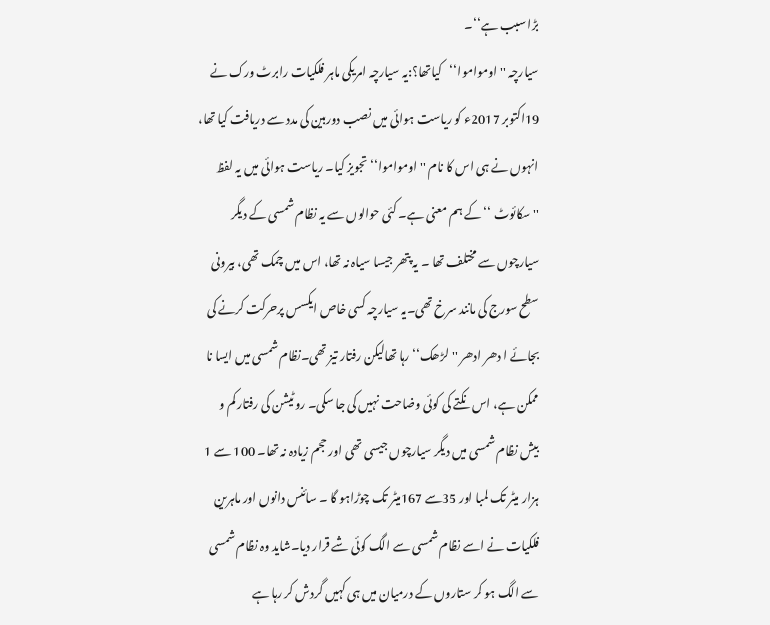بڑا سبب ہے‘‘۔
سیارچہ '' اومواموا‘‘کیاتھا؟:یہ سیارچہ امریکی ماہر فلکیات رابرٹ ورک نے 19اکتوبر 2017ء کو ریاست ہوائی میں نصب دوربین کی مدد سے دریافت کیا تھا، انہوں نے ہی اس کا نام '' اومواموا‘‘ تجویز کیا۔ ریاست ہوائی میں یہ لفظ ''سکائوٹ ‘‘کے ہم معنی ہے۔ کئی حوالوں سے یہ نظام شمسی کے دیگر سیارچوں سے مختلف تھا ۔ یہ پتھر جیسا سیاہ نہ تھا، اس میں چمک تھی، بیرونی سطح سورج کی مانند سرخ تھی۔یہ سیارچہ کسی خاص ایکسس پرحرکت کرنے کی بجائے ا دھر ادھر ''لڑھک‘‘ رہا تھالیکن رفتار تیز تھی۔نظام شمسی میں ایسا نا ممکن ہے، اس نکتے کی کوئی وضاحت نہیں کی جا سکی۔ روٹیشن کی رفتار کم و بیش نظام شمسی میں دیگر سیارچوں جیسی تھی اور حجم زیادہ نہ تھا۔ 100 سے 1 ہزار میٹر تک لمبا اور 35سے 167میٹر تک چوڑاہو گا ۔ سائنس دانوں اور ماہرین فلکیات نے اسے نظام شمسی سے الگ کوئی شے قرار دیا۔شاید وہ نظام شمسی سے الگ ہو کر ستاروں کے درمیان میں ہی کہیں گردش کر رہا ہے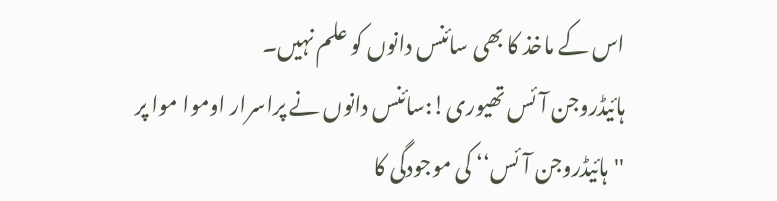اس کے ماخذ کا بھی سائنس دانوں کو علم نہیں۔
ہائیڈروجن آئس تھیوری!:سائنس دانوں نے پراسرار اوموا موا پر ''ہائیڈروجن آئس‘‘ کی موجودگی کا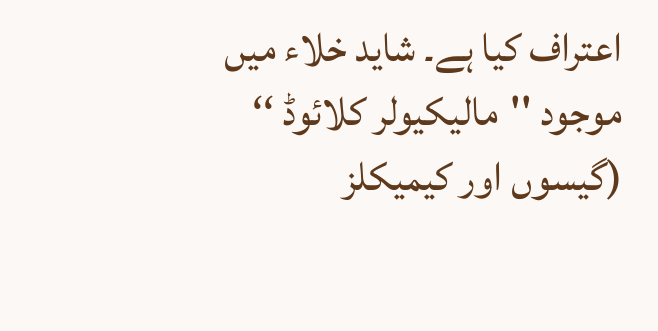اعتراف کیا ہے۔ شاید خلاء میں موجود ''مالیکیولر کلائوڈ ‘‘ (گیسوں اور کیمیکلز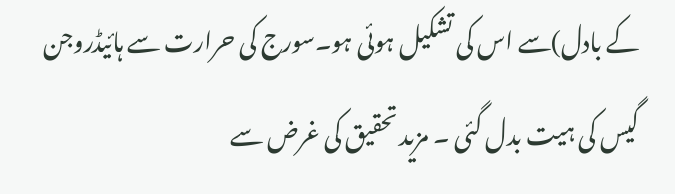کے بادل)سے اس کی تشکیل ہوئی ہو۔سورج کی حرارت سے ہائیڈروجن گیس کی ہیت بدل گئی ۔ مزید تحقیق کی غرض سے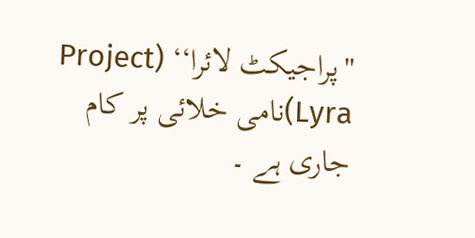''پراجیکٹ لائرا‘‘ (Project Lyra)نامی خلائی پر کام جاری ہے ۔